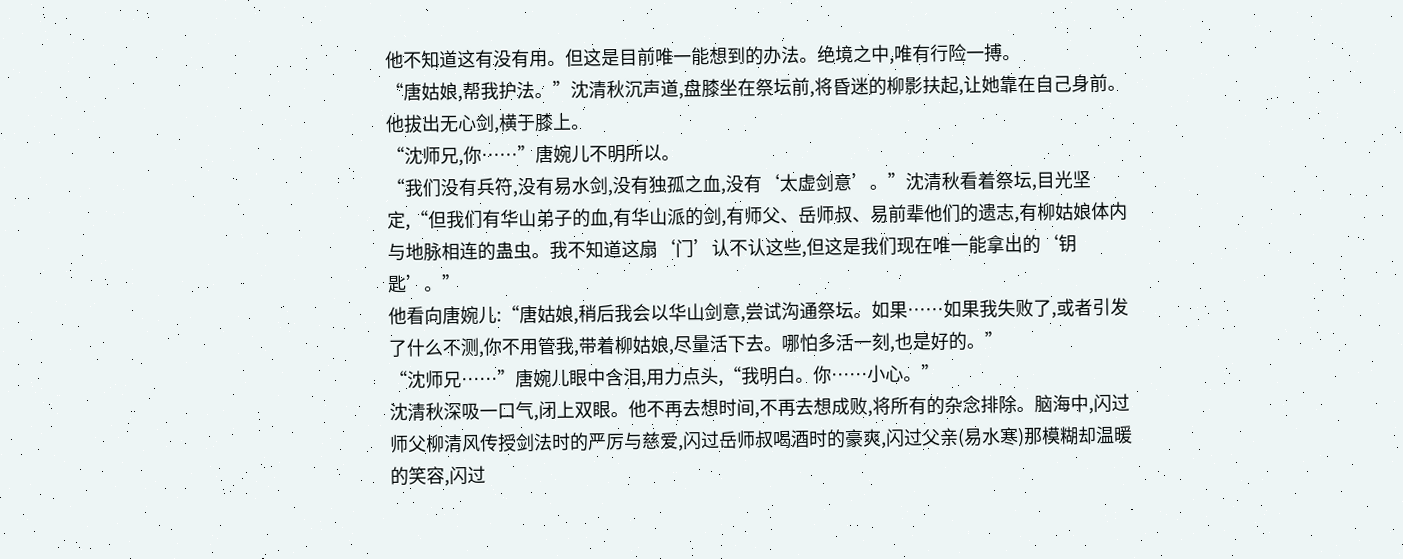他不知道这有没有用。但这是目前唯一能想到的办法。绝境之中,唯有行险一搏。
“唐姑娘,帮我护法。”沈清秋沉声道,盘膝坐在祭坛前,将昏迷的柳影扶起,让她靠在自己身前。他拔出无心剑,横于膝上。
“沈师兄,你……”唐婉儿不明所以。
“我们没有兵符,没有易水剑,没有独孤之血,没有‘太虚剑意’。”沈清秋看着祭坛,目光坚定,“但我们有华山弟子的血,有华山派的剑,有师父、岳师叔、易前辈他们的遗志,有柳姑娘体内与地脉相连的蛊虫。我不知道这扇‘门’认不认这些,但这是我们现在唯一能拿出的‘钥匙’。”
他看向唐婉儿:“唐姑娘,稍后我会以华山剑意,尝试沟通祭坛。如果……如果我失败了,或者引发了什么不测,你不用管我,带着柳姑娘,尽量活下去。哪怕多活一刻,也是好的。”
“沈师兄……”唐婉儿眼中含泪,用力点头,“我明白。你……小心。”
沈清秋深吸一口气,闭上双眼。他不再去想时间,不再去想成败,将所有的杂念排除。脑海中,闪过师父柳清风传授剑法时的严厉与慈爱,闪过岳师叔喝酒时的豪爽,闪过父亲(易水寒)那模糊却温暖的笑容,闪过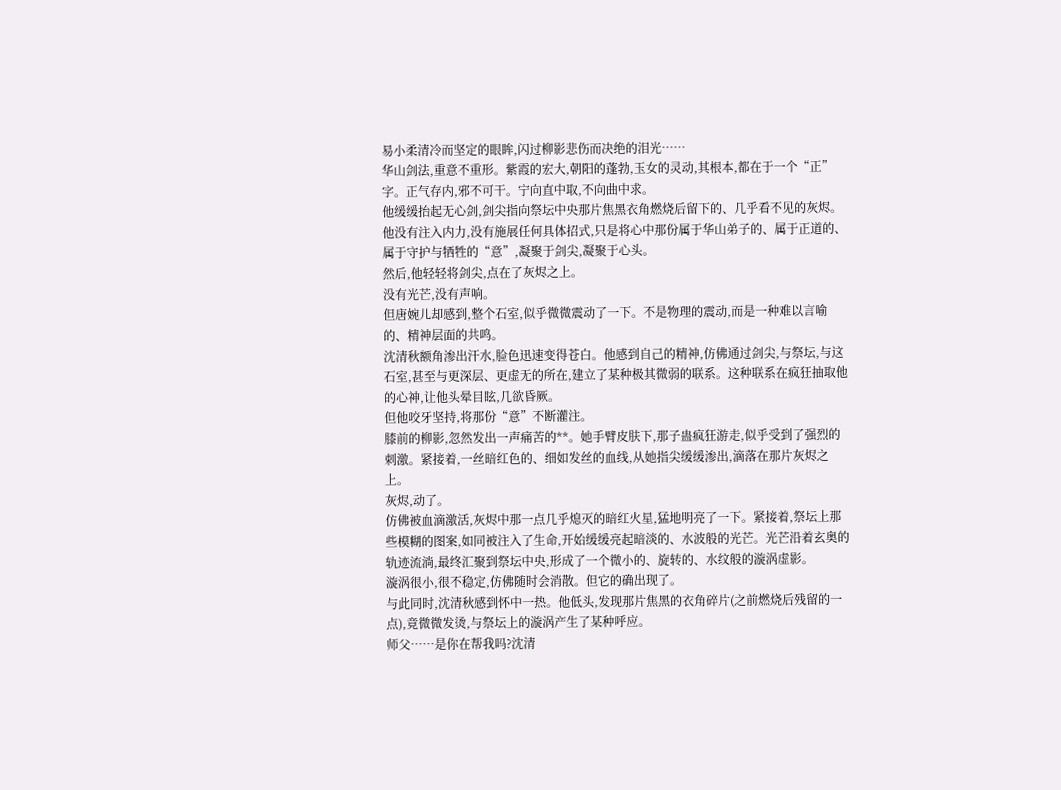易小柔清冷而坚定的眼眸,闪过柳影悲伤而决绝的泪光……
华山剑法,重意不重形。紫霞的宏大,朝阳的蓬勃,玉女的灵动,其根本,都在于一个“正”字。正气存内,邪不可干。宁向直中取,不向曲中求。
他缓缓抬起无心剑,剑尖指向祭坛中央那片焦黑衣角燃烧后留下的、几乎看不见的灰烬。他没有注入内力,没有施展任何具体招式,只是将心中那份属于华山弟子的、属于正道的、属于守护与牺牲的“意”,凝聚于剑尖,凝聚于心头。
然后,他轻轻将剑尖,点在了灰烬之上。
没有光芒,没有声响。
但唐婉儿却感到,整个石室,似乎微微震动了一下。不是物理的震动,而是一种难以言喻的、精神层面的共鸣。
沈清秋额角渗出汗水,脸色迅速变得苍白。他感到自己的精神,仿佛通过剑尖,与祭坛,与这石室,甚至与更深层、更虚无的所在,建立了某种极其微弱的联系。这种联系在疯狂抽取他的心神,让他头晕目眩,几欲昏厥。
但他咬牙坚持,将那份“意”不断灌注。
膝前的柳影,忽然发出一声痛苦的**。她手臂皮肤下,那子蛊疯狂游走,似乎受到了强烈的刺激。紧接着,一丝暗红色的、细如发丝的血线,从她指尖缓缓渗出,滴落在那片灰烬之上。
灰烬,动了。
仿佛被血滴激活,灰烬中那一点几乎熄灭的暗红火星,猛地明亮了一下。紧接着,祭坛上那些模糊的图案,如同被注入了生命,开始缓缓亮起暗淡的、水波般的光芒。光芒沿着玄奥的轨迹流淌,最终汇聚到祭坛中央,形成了一个微小的、旋转的、水纹般的漩涡虚影。
漩涡很小,很不稳定,仿佛随时会消散。但它的确出现了。
与此同时,沈清秋感到怀中一热。他低头,发现那片焦黑的衣角碎片(之前燃烧后残留的一点),竟微微发烫,与祭坛上的漩涡产生了某种呼应。
师父……是你在帮我吗?沈清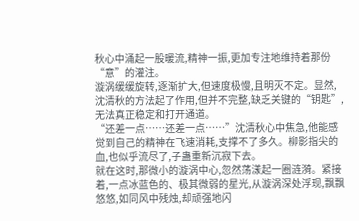秋心中涌起一股暖流,精神一振,更加专注地维持着那份“意”的灌注。
漩涡缓缓旋转,逐渐扩大,但速度极慢,且明灭不定。显然,沈清秋的方法起了作用,但并不完整,缺乏关键的“钥匙”,无法真正稳定和打开通道。
“还差一点……还差一点……”沈清秋心中焦急,他能感觉到自己的精神在飞速消耗,支撑不了多久。柳影指尖的血,也似乎流尽了,子蛊重新沉寂下去。
就在这时,那微小的漩涡中心,忽然荡漾起一圈涟漪。紧接着,一点冰蓝色的、极其微弱的星光,从漩涡深处浮现,飘飘悠悠,如同风中残烛,却顽强地闪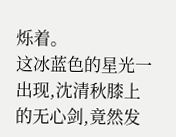烁着。
这冰蓝色的星光一出现,沈清秋膝上的无心剑,竟然发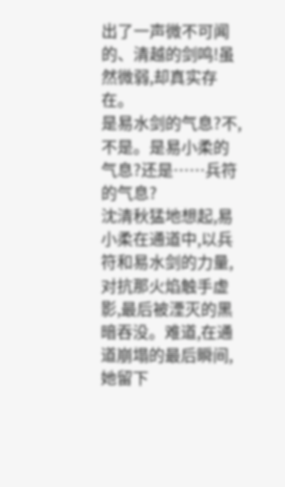出了一声微不可闻的、清越的剑鸣!虽然微弱,却真实存在。
是易水剑的气息?不,不是。是易小柔的气息?还是……兵符的气息?
沈清秋猛地想起,易小柔在通道中,以兵符和易水剑的力量,对抗那火焰触手虚影,最后被湮灭的黑暗吞没。难道,在通道崩塌的最后瞬间,她留下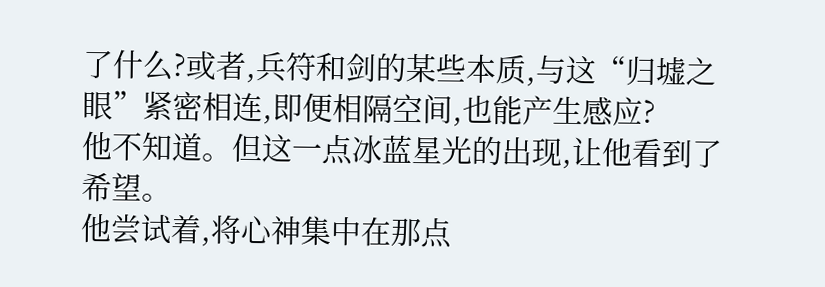了什么?或者,兵符和剑的某些本质,与这“归墟之眼”紧密相连,即便相隔空间,也能产生感应?
他不知道。但这一点冰蓝星光的出现,让他看到了希望。
他尝试着,将心神集中在那点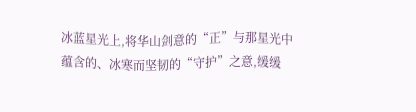冰蓝星光上,将华山剑意的“正”与那星光中蕴含的、冰寒而坚韧的“守护”之意,缓缓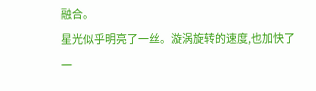融合。
星光似乎明亮了一丝。漩涡旋转的速度,也加快了一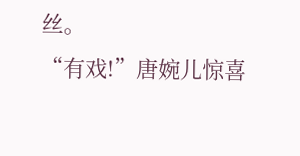丝。
“有戏!”唐婉儿惊喜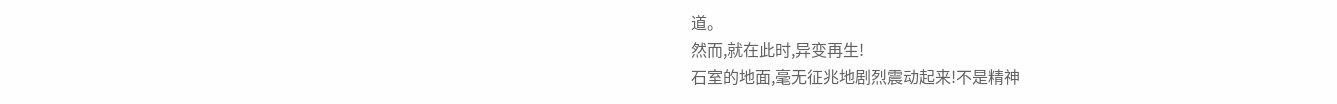道。
然而,就在此时,异变再生!
石室的地面,毫无征兆地剧烈震动起来!不是精神